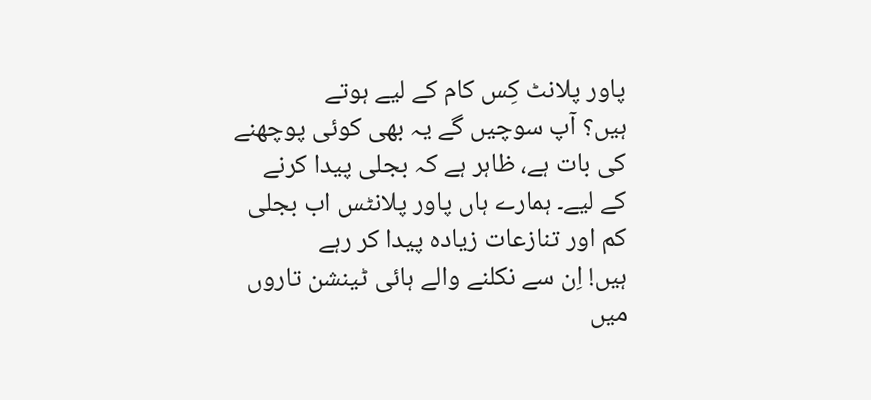پاور پلانٹ کِس کام کے لیے ہوتے
ہیں؟ آپ سوچیں گے یہ بھی کوئی پوچھنے کی بات ہے، ظاہر ہے کہ بجلی پیدا کرنے
کے لیے۔ ہمارے ہاں پاور پلانٹس اب بجلی کم اور تنازعات زیادہ پیدا کر رہے
ہیں! اِن سے نکلنے والے ہائی ٹینشن تاروں میں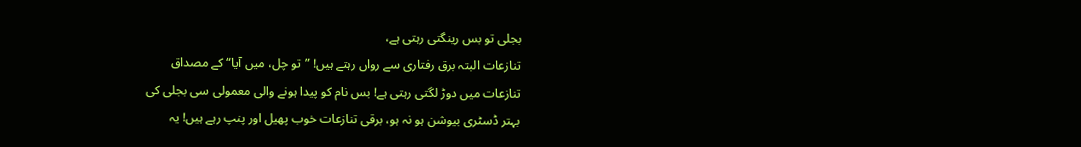بجلی تو بس رینگتی رہتی ہے،
تنازعات البتہ برق رفتاری سے رواں رہتے ہیں! ”تو چل، میں آیا“ کے مصداق
تنازعات میں دوڑ لگتی رہتی ہے! بس نام کو پیدا ہونے والی معمولی سی بجلی کی
بہتر ڈسٹری بیوشن ہو نہ ہو، برقی تنازعات خوب پھیل اور پنپ رہے ہیں! یہ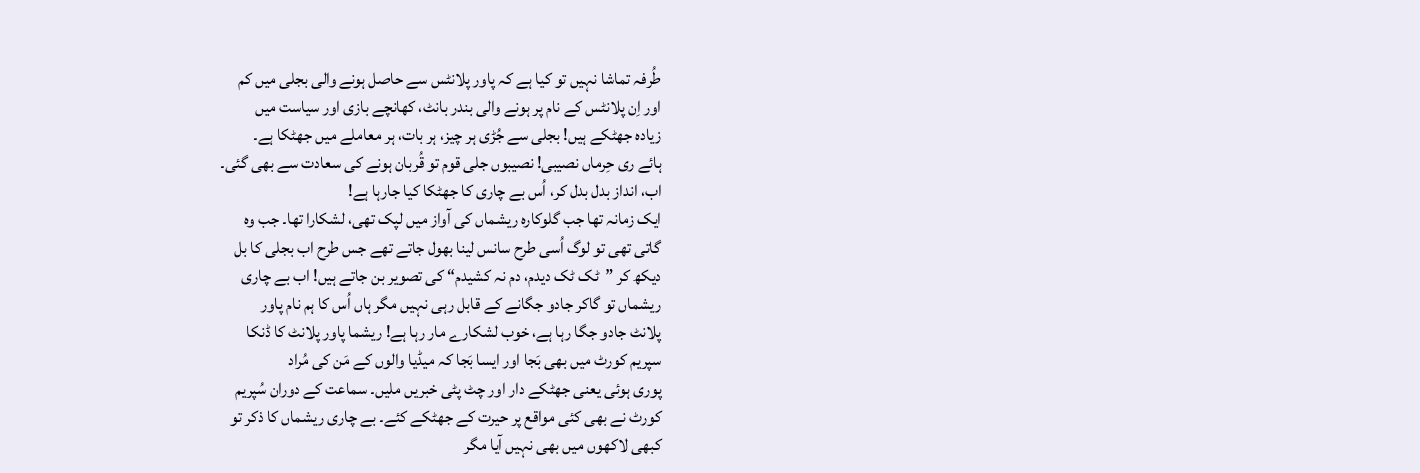طُرفہ تماشا نہیں تو کیا ہے کہ پاور پلانٹس سے حاصل ہونے والی بجلی میں کم
اور اِن پلانٹس کے نام پر ہونے والی بندر بانٹ، کھانچے بازی اور سیاست میں
زیادہ جھٹکے ہیں! بجلی سے جُڑی ہر چیز، ہر بات، ہر معاملے میں جھٹکا ہے۔
ہائے ری حِرماں نصیبی! نصیبوں جلی قوم تو قُربان ہونے کی سعادت سے بھی گئی۔
اب، انداز بدل بدل کر، اُس بے چاری کا جھٹکا کیا جارہا ہے!
ایک زمانہ تھا جب گلوکارہ ریشماں کی آواز میں لپک تھی، لشکارا تھا۔ جب وہ
گاتی تھی تو لوگ اُسی طرح سانس لینا بھول جاتے تھے جس طرح اب بجلی کا بل
دیکھ کر ”ٹک ٹک دیدم، دم نہ کشیدم“ کی تصویر بن جاتے ہیں! اب بے چاری
ریشماں تو گاکر جادو جگانے کے قابل رہی نہیں مگر ہاں اُس کا ہم نام پاور
پلانٹ جادو جگا رہا ہے، خوب لشکارے مار رہا ہے! ریشما پاور پلانٹ کا ڈنکا
سپریم کورٹ میں بھی بَجا اور ایسا بَجا کہ میڈیا والوں کے مَن کی مُراد
پوری ہوئی یعنی جھٹکے دار اور چٹ پٹی خبریں ملیں۔ سماعت کے دوران سُپریم
کورٹ نے بھی کئی مواقع پر حیرت کے جھٹکے کئے۔ بے چاری ریشماں کا ذکر تو
کبھی لاکھوں میں بھی نہیں آیا مگر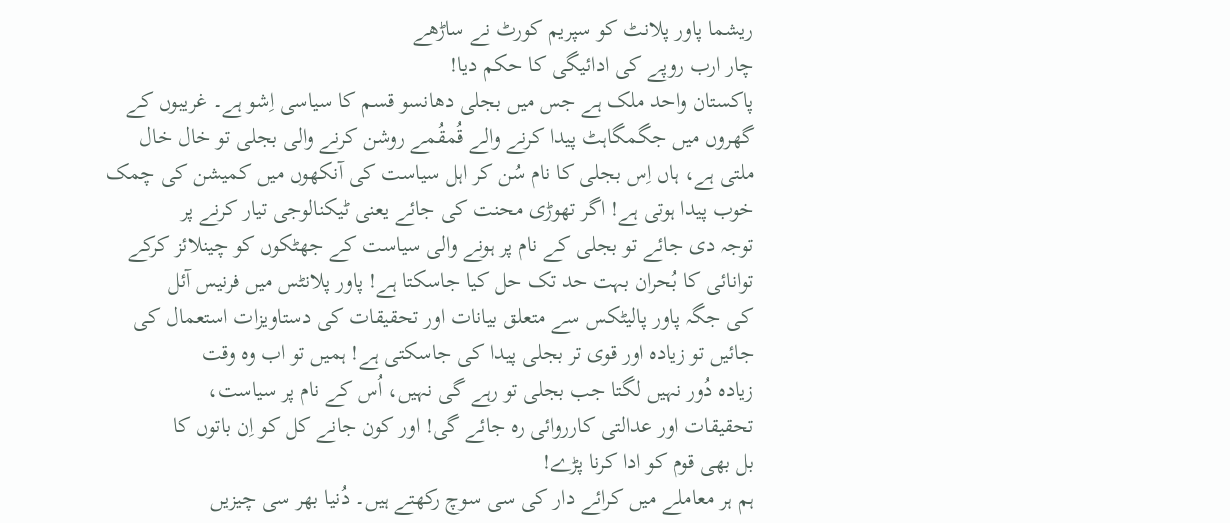ریشما پاور پلانٹ کو سپریم کورٹ نے ساڑھے
چار ارب روپے کی ادائیگی کا حکم دیا!
پاکستان واحد ملک ہے جس میں بجلی دھانسو قسم کا سیاسی اِشو ہے۔ غریبوں کے
گھروں میں جگمگاہٹ پیدا کرنے والے قُمقُمے روشن کرنے والی بجلی تو خال خال
ملتی ہے، ہاں اِس بجلی کا نام سُن کر اہل سیاست کی آنکھوں میں کمیشن کی چمک
خوب پیدا ہوتی ہے! اگر تھوڑی محنت کی جائے یعنی ٹیکنالوجی تیار کرنے پر
توجہ دی جائے تو بجلی کے نام پر ہونے والی سیاست کے جھٹکوں کو چینلائز کرکے
توانائی کا بُحران بہت حد تک حل کیا جاسکتا ہے! پاور پلانٹس میں فرنیس آئل
کی جگہ پاور پالیٹکس سے متعلق بیانات اور تحقیقات کی دستاویزات استعمال کی
جائیں تو زیادہ اور قوی تر بجلی پیدا کی جاسکتی ہے! ہمیں تو اب وہ وقت
زیادہ دُور نہیں لگتا جب بجلی تو رہے گی نہیں، اُس کے نام پر سیاست،
تحقیقات اور عدالتی کارروائی رہ جائے گی! اور کون جانے کل کو اِن باتوں کا
بل بھی قوم کو ادا کرنا پڑے!
ہم ہر معاملے میں کرائے دار کی سی سوچ رکھتے ہیں۔ دُنیا بھر سی چیزیں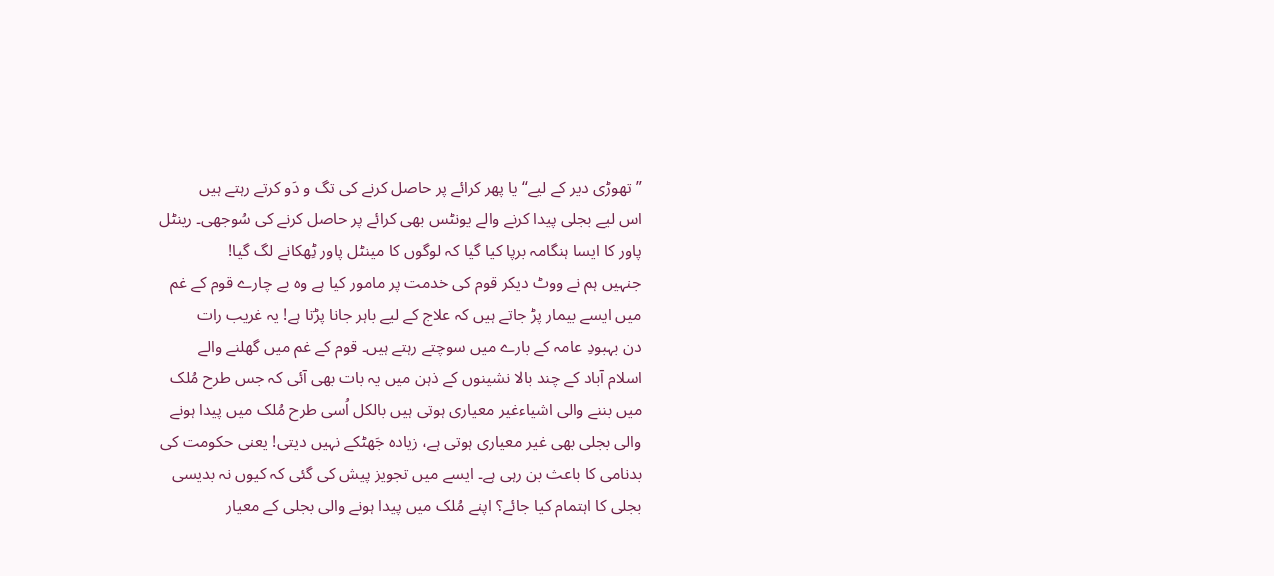”تھوڑی دیر کے لیے“ یا پھر کرائے پر حاصل کرنے کی تگ و دَو کرتے رہتے ہیں
اس لیے بجلی پیدا کرنے والے یونٹس بھی کرائے پر حاصل کرنے کی سُوجھی۔ رینٹل
پاور کا ایسا ہنگامہ برپا کیا گیا کہ لوگوں کا مینٹل پاور ٹِھکانے لگ گیا!
جنہیں ہم نے ووٹ دیکر قوم کی خدمت پر مامور کیا ہے وہ بے چارے قوم کے غم
میں ایسے بیمار پڑ جاتے ہیں کہ علاج کے لیے باہر جانا پڑتا ہے! یہ غریب رات
دن بہبودِ عامہ کے بارے میں سوچتے رہتے ہیں۔ قوم کے غم میں گھلنے والے
اسلام آباد کے چند بالا نشینوں کے ذہن میں یہ بات بھی آئی کہ جس طرح مُلک
میں بننے والی اشیاءغیر معیاری ہوتی ہیں بالکل اُسی طرح مُلک میں پیدا ہونے
والی بجلی بھی غیر معیاری ہوتی ہے، زیادہ جَھٹکے نہیں دیتی! یعنی حکومت کی
بدنامی کا باعث بن رہی ہے۔ ایسے میں تجویز پیش کی گئی کہ کیوں نہ بدیسی
بجلی کا اہتمام کیا جائے؟ اپنے مُلک میں پیدا ہونے والی بجلی کے معیار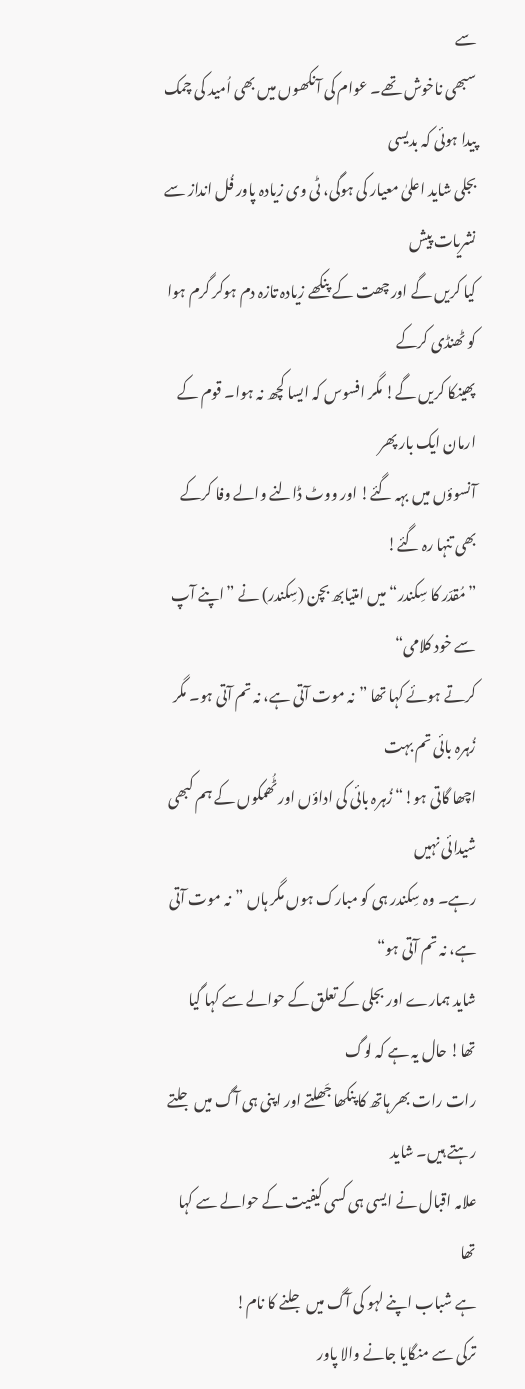سے
سبھی ناخوش تھے۔ عوام کی آنکھوں میں بھی اُمید کی چمک پیدا ہوئی کہ بدیسی
بجلی شاید اعلیٰ معیار کی ہوگی، ٹی وی زیادہ پاور فُل انداز سے نشریات پیش
کیا کریں گے اور چھت کے پنکھے زیادہ تازہ دم ہوکر گرم ہوا کو ٹھنڈی کرکے
پھینکا کریں گے! مگر افسوس کہ ایسا کچھ نہ ہوا۔ قوم کے ارمان ایک بار پھر
آنسوؤں میں بہہ گئے! اور ووٹ ڈالنے والے وفا کرکے بھی تنہا رہ گئے!
”مُقدّر کا سِکندر“ میں امتیابھ بچن (سِکندر) نے ”اپنے آپ سے خود کلامی“
کرتے ہوئے کہا تھا ”نہ موت آتی ہے، نہ تم آتی ہو۔ مگر زُہرہ بائی تم بہت
اچھا گاتی ہو!“ زُہرہ بائی کی اداؤں اور ٹُھمکوں کے ہم کبھی شیدائی نہیں
رہے۔ وہ سِکندر ہی کو مبارک ہوں مگر ہاں ”نہ موت آتی ہے، نہ تم آتی ہو“
شاید ہمارے اور بجلی کے تعلق کے حوالے سے کہا گیا تھا! حال یہ ہے کہ لوگ
رات رات بھر ہاتھ کا پنکھا جَھلتے اور اپنی ہی آگ میں جلتے رہتے ہیں۔ شاید
علامہ اقبال نے ایسی ہی کسی کیفیت کے حوالے سے کہا تھا
ہے شباب اپنے لہو کی آگ میں جلنے کا نام!
ترکی سے منگایا جانے والا پاور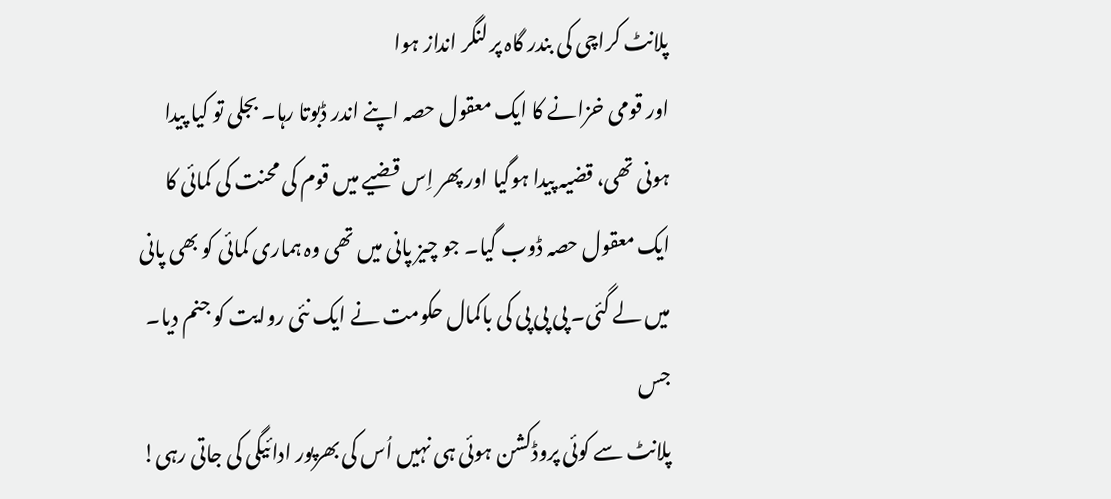پلانٹ کراچی کی بندر گاہ پر لنگر انداز ہوا
اور قومی خزانے کا ایک معقول حصہ اپنے اندر ڈبوتا رہا۔ بجلی تو کیا پیدا
ہونی تھی، قضیہ پیدا ہوگیا اور پھر اِس قضیے میں قوم کی محنت کی کمائی کا
ایک معقول حصہ ڈوب گیا۔ جو چیز پانی میں تھی وہ ہماری کمائی کو بھی پانی
میں لے گئی۔ پی پی پی کی باکمال حکومت نے ایک نئی روایت کو جنم دیا۔ جس
پلانٹ سے کوئی پروڈکشن ہوئی ہی نہیں اُس کی بھرپور ادائیگی کی جاتی رہی!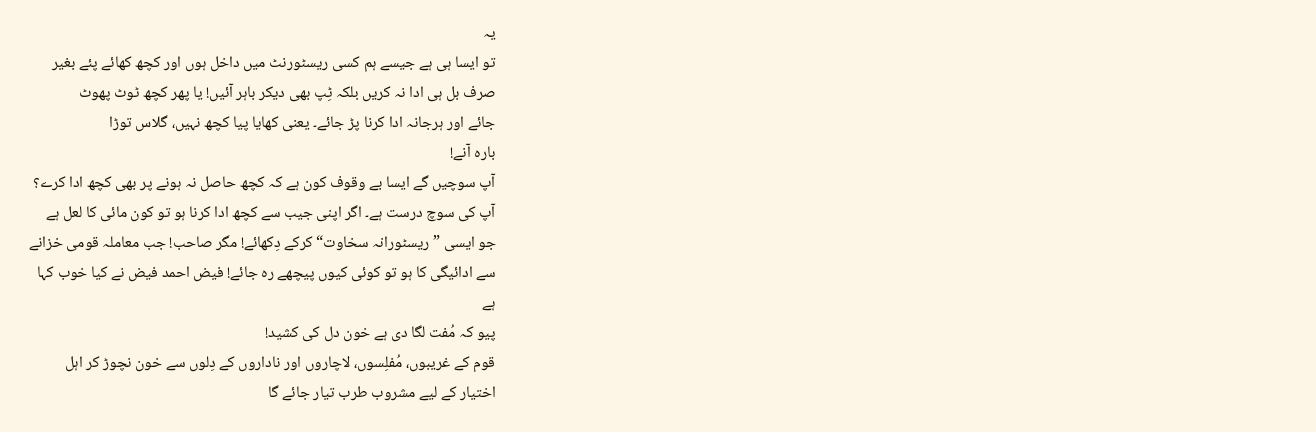یہ
تو ایسا ہی ہے جیسے ہم کسی ریسٹورنٹ میں داخل ہوں اور کچھ کھائے پئے بغیر
صرف بل ہی ادا نہ کریں بلکہ ٹِپ بھی دیکر باہر آئیں! یا پھر کچھ ٹوٹ پھوٹ
جائے اور ہرجانہ ادا کرنا پڑ جائے۔ یعنی کھایا پیا کچھ نہیں، گلاس توڑا
بارہ آنے!
آپ سوچیں گے ایسا بے وقوف کون ہے کہ کچھ حاصل نہ ہونے پر بھی کچھ ادا کرے؟
آپ کی سوچ درست ہے۔ اگر اپنی جیب سے کچھ ادا کرنا ہو تو کون مائی کا لعل ہے
جو ایسی ”ریسٹورانہ سخاوت“ کرکے دِکھائے! مگر صاحب! جب معاملہ قومی خزانے
سے ادائیگی کا ہو تو کوئی کیوں پیچھے رہ جائے! فیض احمد فیض نے کیا خوب کہا
ہے
پیو کہ مُفت لگا دی ہے خون دل کی کشید!
قوم کے غریبوں، مُفلِسوں، لاچاروں اور ناداروں کے دِلوں سے خون نچوڑ کر اہل
اختیار کے لیے مشروب طرب تیار جائے گا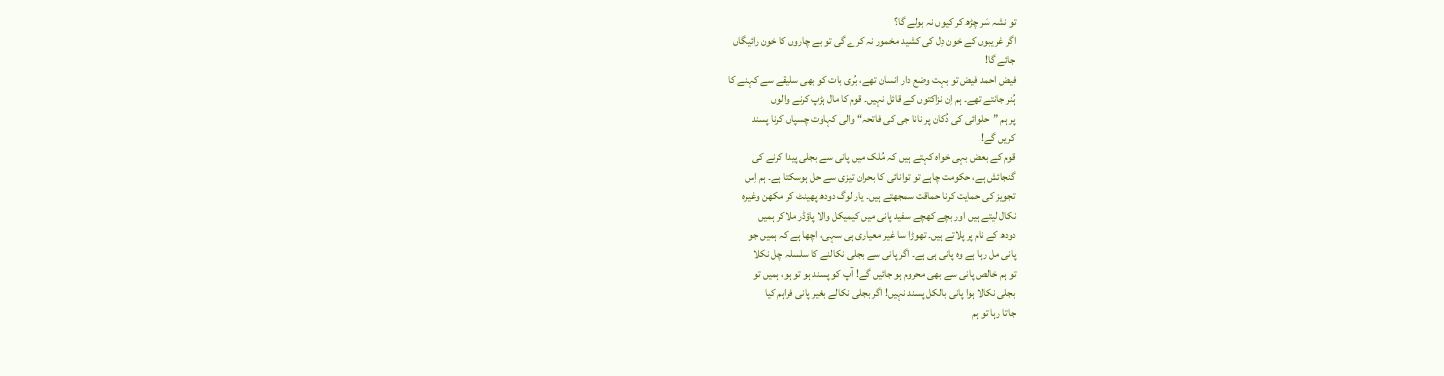تو نشہ سَر چڑھ کر کیوں نہ بولے گا؟
اگر غریبوں کے خون دِل کی کشید مخمور نہ کرے گی تو بے چاروں کا خون رائیگاں
جائے گا!
فیض احمد فیض تو بہت وضع دار انسان تھے، بُری بات کو بھی سلیقے سے کہنے کا
ہُنر جانتے تھے۔ ہم اِن نزاکتوں کے قائل نہیں۔ قوم کا مال ہڑپ کرنے والوں
پر ہم ”حلوائی کی دُکان پر نانا جی کی فاتحہ“ والی کہاوت چسپاں کرنا پسند
کریں گے!
قوم کے بعض بہی خواہ کہتے ہیں کہ مُلک میں پانی سے بجلی پیدا کرنے کی
گنجائش ہے، حکومت چاہے تو توانائی کا بحران تیزی سے حل ہوسکتا ہے۔ ہم اِس
تجویز کی حمایت کرنا حماقت سمجھتے ہیں۔ یار لوگ دودھ پھینٹ کر مکھن وغیرہ
نکال لیتے ہیں اور بچے کھچے سفید پانی میں کیمیکل والا پاؤڈر ملاکر ہمیں
دودھ کے نام پر پلاتے ہیں۔ تھوڑا سا غیر معیاری ہی سہی، اچھا ہے کہ ہمیں جو
پانی مل رہا ہے وہ پانی ہی ہے۔ اگر پانی سے بجلی نکالنے کا سلسلہ چل نکلا
تو ہم خالص پانی سے بھی محروم ہو جائیں گے! آپ کو پسند ہو تو ہو، ہمیں تو
بجلی نکالا ہوا پانی بالکل پسند نہیں! اگر بجلی نکالے بغیر پانی فراہم کیا
جاتا رہا تو ہم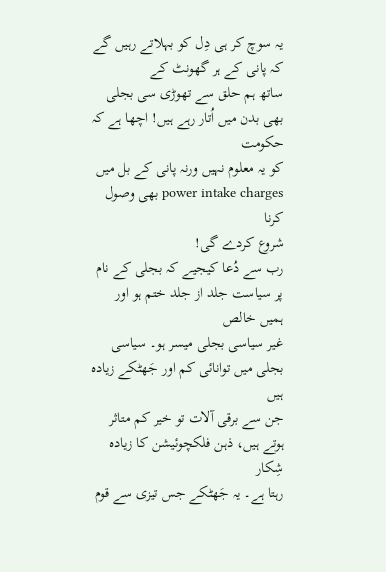یہ سوچ کر ہی دِل کو بہلاتے رہیں گے کہ پانی کے ہر گھونٹ کے
ساتھ ہم حلق سے تھوڑی سی بجلی بھی بدن میں اُتار رہے ہیں! اچھا ہے کہ حکومت
کو یہ معلوم نہیں ورنہ پانی کے بل میں power intake charges بھی وصول کرنا
شروع کردے گی!
رب سے دُعا کیجیے کہ بجلی کے نام پر سیاست جلد از جلد ختم ہو اور ہمیں خالص
غیر سیاسی بجلی میسر ہو۔ سیاسی بجلی میں توانائی کم اور جَھٹکے زیادہ ہیں
جن سے برقی آلات تو خیر کم متاثر ہوتے ہیں، ذہن فلکچوئیشن کا زیادہ شِکار
رہتا ہے۔ یہ جَھٹکے جس تیزی سے قوم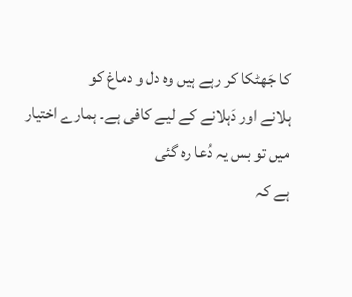کا جَھٹکا کر رہے ہیں وہ دل و دماغ کو
ہلانے اور دَہلانے کے لیے کافی ہے۔ ہمارے اختیار میں تو بس یہ دُعا رہ گئی
ہے کہ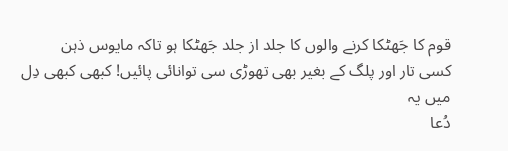قوم کا جَھٹکا کرنے والوں کا جلد از جلد جَھٹکا ہو تاکہ مایوس ذہن
کسی تار اور پلگ کے بغیر بھی تھوڑی سی توانائی پائیں! کبھی کبھی دِل میں یہ
دُعا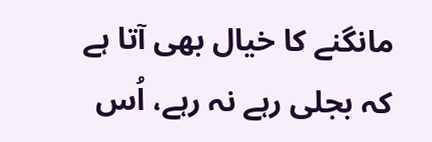مانگنے کا خیال بھی آتا ہے کہ بجلی رہے نہ رہے، اُس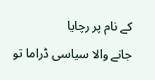کے نام پر رچایا
جانے والا سیاسی ڈراما تو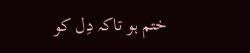ختم ہو تاکہ دِل کو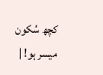کچھ سُکون میسر ہو! |